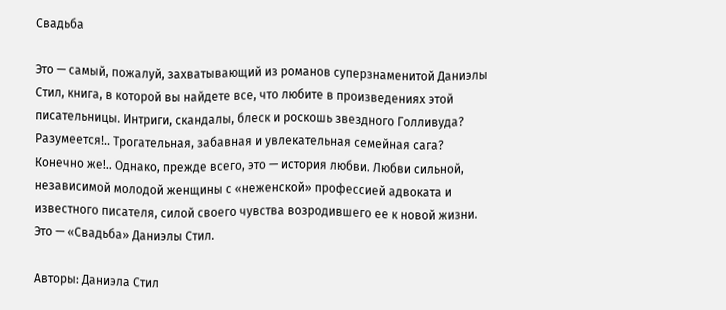Свадьба

Это — самый, пожалуй, захватывающий из романов суперзнаменитой Даниэлы Стил, книга, в которой вы найдете все, что любите в произведениях этой писательницы. Интриги, скандалы, блеск и роскошь звездного Голливуда? Разумеется!.. Трогательная, забавная и увлекательная семейная сага? Конечно же!.. Однако, прежде всего, это — история любви. Любви сильной, независимой молодой женщины с «неженской» профессией адвоката и известного писателя, силой своего чувства возродившего ее к новой жизни. Это — «Свадьба» Даниэлы Стил.

Авторы: Даниэла Стил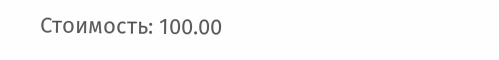Стоимость: 100.00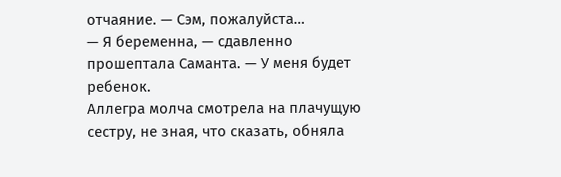отчаяние. — Сэм, пожалуйста…
— Я беременна, — сдавленно прошептала Саманта. — У меня будет ребенок.
Аллегра молча смотрела на плачущую сестру, не зная, что сказать, обняла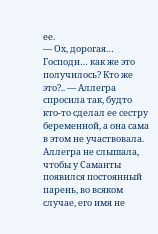ее.
— Ох, дорогая… Господи… как же это получилось? Кто же это?.. — Аллегра спросила так, будто кто-то сделал ее сестру беременной, а она сама в этом не участвовала. Аллегра не слышала, чтобы у Саманты появился постоянный парень, во всяком случае, его имя не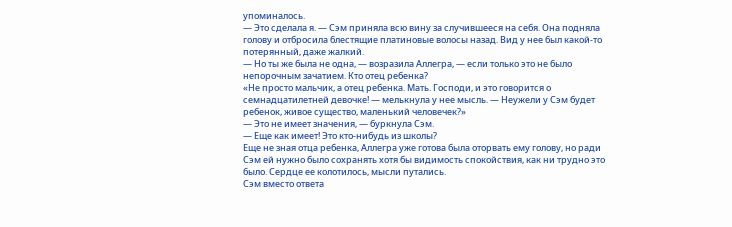упоминалось.
— Это сделала я. — Сэм приняла всю вину за случившееся на себя. Она подняла голову и отбросила блестящие платиновые волосы назад. Вид у нее был какой-то потерянный, даже жалкий.
— Но ты же была не одна, — возразила Аллегра, — если только это не было непорочным зачатием. Кто отец ребенка?
«Не просто мальчик, а отец ребенка. Мать. Господи, и это говорится о семнадцатилетней девочке! — мелькнула у нее мысль. — Неужели у Сэм будет ребенок, живое существо, маленький человечек?»
— Это не имеет значения, — буркнула Сэм.
— Еще как имеет! Это кто-нибудь из школы?
Еще не зная отца ребенка, Аллегра уже готова была оторвать ему голову, но ради Сэм ей нужно было сохранять хотя бы видимость спокойствия, как ни трудно это было. Сердце ее колотилось, мысли путались.
Сэм вместо ответа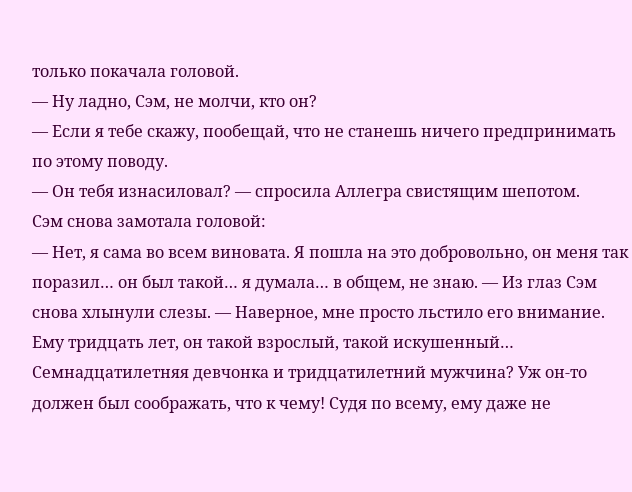только покачала головой.
— Ну ладно, Сэм, не молчи, кто он?
— Если я тебе скажу, пообещай, что не станешь ничего предпринимать по этому поводу.
— Он тебя изнасиловал? — спросила Аллегра свистящим шепотом.
Сэм снова замотала головой:
— Нет, я сама во всем виновата. Я пошла на это добровольно, он меня так поразил… он был такой… я думала… в общем, не знаю. — Из глаз Сэм снова хлынули слезы. — Наверное, мне просто льстило его внимание. Ему тридцать лет, он такой взрослый, такой искушенный…
Семнадцатилетняя девчонка и тридцатилетний мужчина? Уж он-то должен был соображать, что к чему! Судя по всему, ему даже не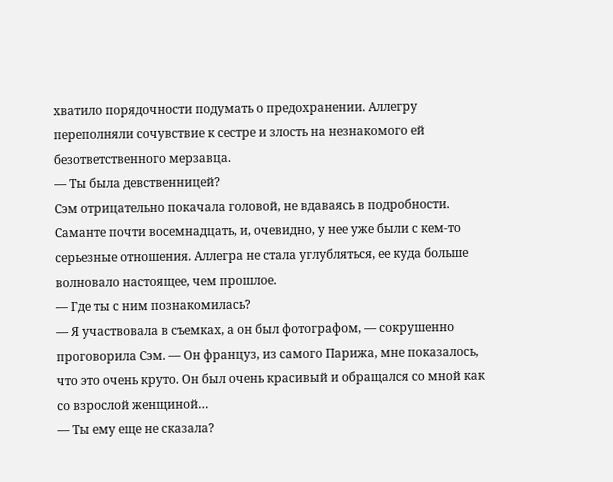хватило порядочности подумать о предохранении. Аллегру переполняли сочувствие к сестре и злость на незнакомого ей безответственного мерзавца.
— Ты была девственницей?
Сэм отрицательно покачала головой, не вдаваясь в подробности. Саманте почти восемнадцать, и, очевидно, у нее уже были с кем-то серьезные отношения. Аллегра не стала углубляться, ее куда больше волновало настоящее, чем прошлое.
— Где ты с ним познакомилась?
— Я участвовала в съемках, а он был фотографом, — сокрушенно проговорила Сэм. — Он француз, из самого Парижа, мне показалось, что это очень круто. Он был очень красивый и обращался со мной как со взрослой женщиной…
— Ты ему еще не сказала?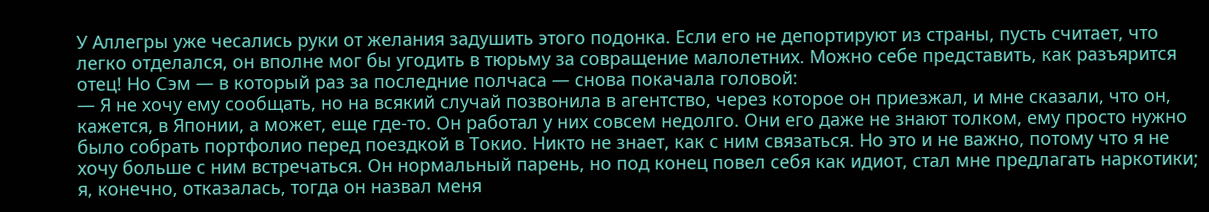У Аллегры уже чесались руки от желания задушить этого подонка. Если его не депортируют из страны, пусть считает, что легко отделался, он вполне мог бы угодить в тюрьму за совращение малолетних. Можно себе представить, как разъярится отец! Но Сэм — в который раз за последние полчаса — снова покачала головой:
— Я не хочу ему сообщать, но на всякий случай позвонила в агентство, через которое он приезжал, и мне сказали, что он, кажется, в Японии, а может, еще где-то. Он работал у них совсем недолго. Они его даже не знают толком, ему просто нужно было собрать портфолио перед поездкой в Токио. Никто не знает, как с ним связаться. Но это и не важно, потому что я не хочу больше с ним встречаться. Он нормальный парень, но под конец повел себя как идиот, стал мне предлагать наркотики; я, конечно, отказалась, тогда он назвал меня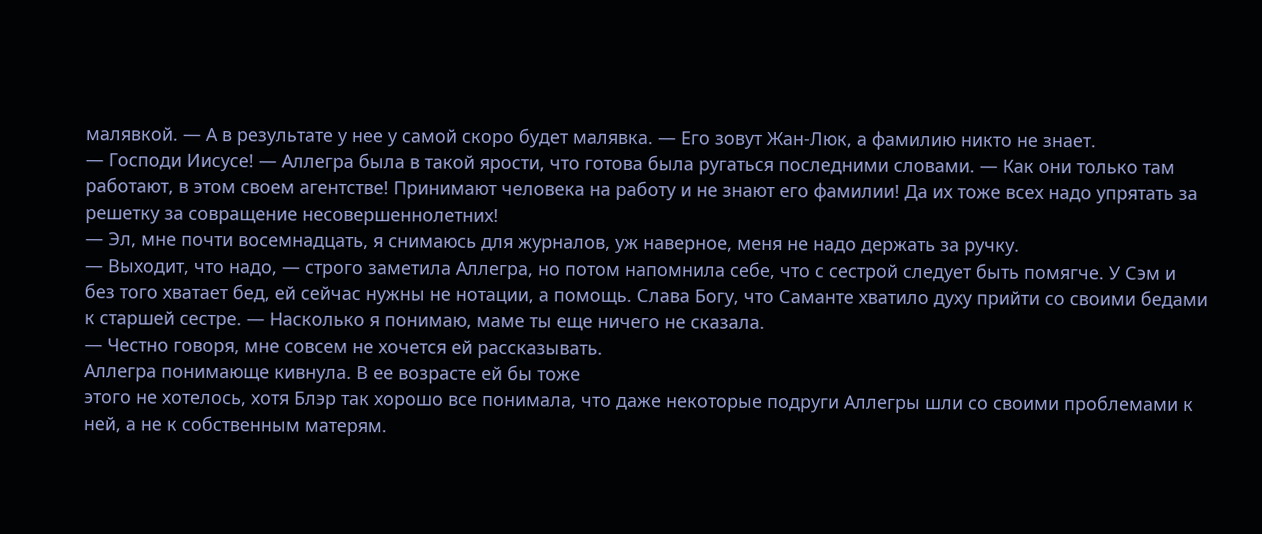малявкой. — А в результате у нее у самой скоро будет малявка. — Его зовут Жан-Люк, а фамилию никто не знает.
— Господи Иисусе! — Аллегра была в такой ярости, что готова была ругаться последними словами. — Как они только там работают, в этом своем агентстве! Принимают человека на работу и не знают его фамилии! Да их тоже всех надо упрятать за решетку за совращение несовершеннолетних!
— Эл, мне почти восемнадцать, я снимаюсь для журналов, уж наверное, меня не надо держать за ручку.
— Выходит, что надо, — строго заметила Аллегра, но потом напомнила себе, что с сестрой следует быть помягче. У Сэм и без того хватает бед, ей сейчас нужны не нотации, а помощь. Слава Богу, что Саманте хватило духу прийти со своими бедами к старшей сестре. — Насколько я понимаю, маме ты еще ничего не сказала.
— Честно говоря, мне совсем не хочется ей рассказывать.
Аллегра понимающе кивнула. В ее возрасте ей бы тоже
этого не хотелось, хотя Блэр так хорошо все понимала, что даже некоторые подруги Аллегры шли со своими проблемами к ней, а не к собственным матерям.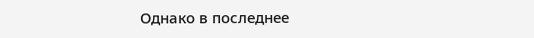Однако в последнее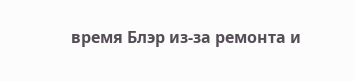время Блэр из-за ремонта и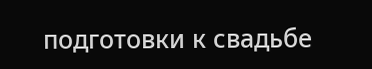подготовки к свадьбе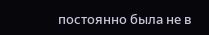постоянно была не в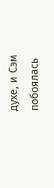духе, и Сэм побоялась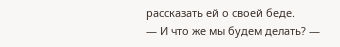рассказать ей о своей беде.
— И что же мы будем делать? —